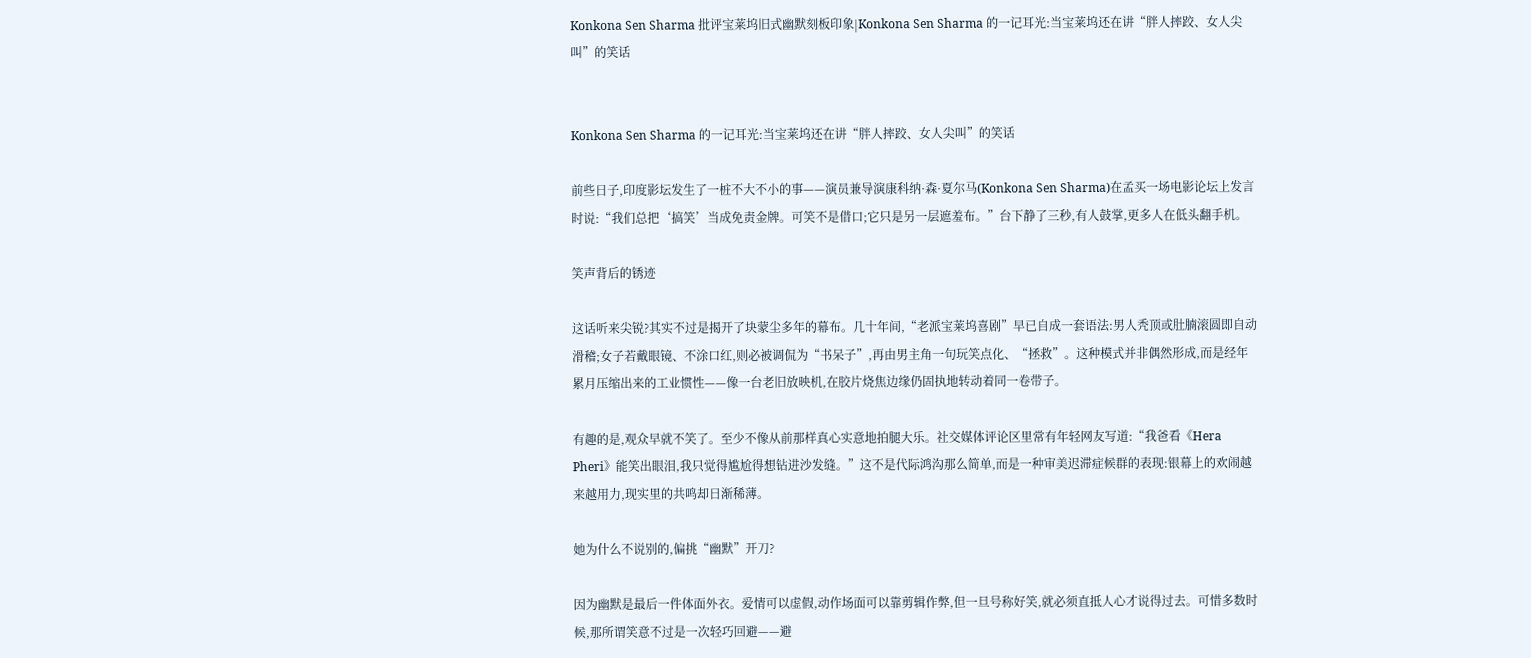Konkona Sen Sharma 批评宝莱坞旧式幽默刻板印象|Konkona Sen Sharma 的一记耳光:当宝莱坞还在讲“胖人摔跤、女人尖叫”的笑话


Konkona Sen Sharma 的一记耳光:当宝莱坞还在讲“胖人摔跤、女人尖叫”的笑话

前些日子,印度影坛发生了一桩不大不小的事——演员兼导演康科纳·森·夏尔马(Konkona Sen Sharma)在孟买一场电影论坛上发言时说:“我们总把‘搞笑’当成免责金牌。可笑不是借口;它只是另一层遮羞布。”台下静了三秒,有人鼓掌,更多人在低头翻手机。

笑声背后的锈迹

这话听来尖锐?其实不过是揭开了块蒙尘多年的幕布。几十年间,“老派宝莱坞喜剧”早已自成一套语法:男人秃顶或肚腩滚圆即自动滑稽;女子若戴眼镜、不涂口红,则必被调侃为“书呆子”,再由男主角一句玩笑点化、“拯救”。这种模式并非偶然形成,而是经年累月压缩出来的工业惯性——像一台老旧放映机,在胶片烧焦边缘仍固执地转动着同一卷带子。

有趣的是,观众早就不笑了。至少不像从前那样真心实意地拍腿大乐。社交媒体评论区里常有年轻网友写道:“我爸看《Hera Pheri》能笑出眼泪,我只觉得尴尬得想钻进沙发缝。”这不是代际鸿沟那么简单,而是一种审美迟滞症候群的表现:银幕上的欢闹越来越用力,现实里的共鸣却日渐稀薄。

她为什么不说别的,偏挑“幽默”开刀?

因为幽默是最后一件体面外衣。爱情可以虚假,动作场面可以靠剪辑作弊,但一旦号称好笑,就必须直抵人心才说得过去。可惜多数时候,那所谓笑意不过是一次轻巧回避——避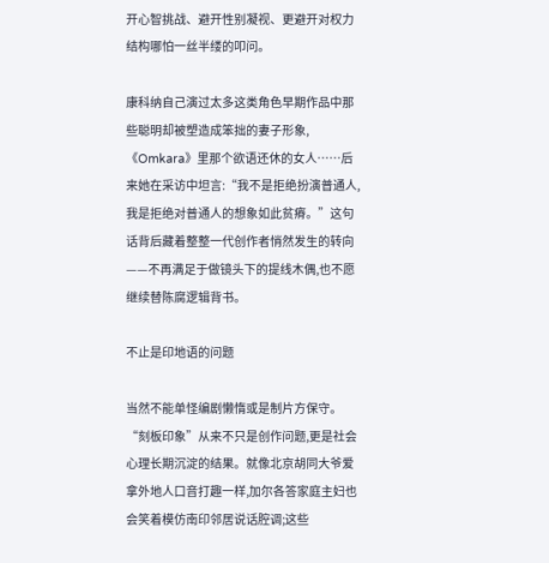开心智挑战、避开性别凝视、更避开对权力结构哪怕一丝半缕的叩问。

康科纳自己演过太多这类角色早期作品中那些聪明却被塑造成笨拙的妻子形象,《Omkara》里那个欲语还休的女人……后来她在采访中坦言:“我不是拒绝扮演普通人,我是拒绝对普通人的想象如此贫瘠。”这句话背后藏着整整一代创作者悄然发生的转向——不再满足于做镜头下的提线木偶,也不愿继续替陈腐逻辑背书。

不止是印地语的问题

当然不能单怪编剧懒惰或是制片方保守。“刻板印象”从来不只是创作问题,更是社会心理长期沉淀的结果。就像北京胡同大爷爱拿外地人口音打趣一样,加尔各答家庭主妇也会笑着模仿南印邻居说话腔调;这些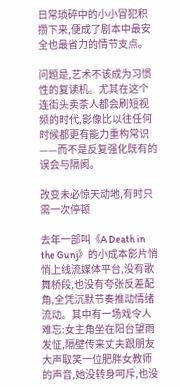日常琐碎中的小小冒犯积攒下来,便成了剧本中最安全也最省力的情节支点。

问题是,艺术不该成为习惯性的复读机。尤其在这个连街头卖茶人都会刷短视频的时代,影像比以往任何时候都更有能力重构常识——而不是反复强化既有的误会与隔阂。

改变未必惊天动地,有时只需一次停顿

去年一部叫《A Death in the Gunj》的小成本影片悄悄上线流媒体平台,没有歌舞桥段,也没有夸张反差配角,全凭沉默节奏推动情绪流动。其中有一场戏令人难忘:女主角坐在阳台望雨发怔,隔壁传来丈夫跟朋友大声取笑一位肥胖女教师的声音,她没转身呵斥,也没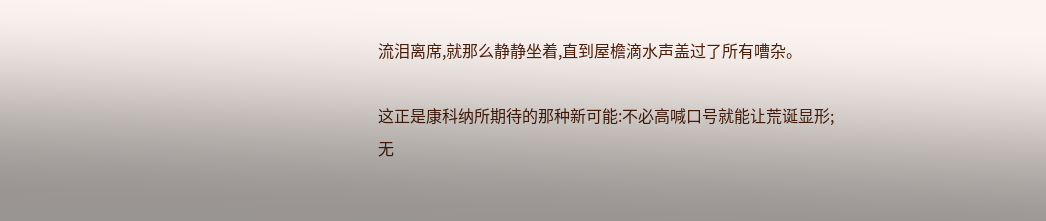流泪离席,就那么静静坐着,直到屋檐滴水声盖过了所有嘈杂。

这正是康科纳所期待的那种新可能:不必高喊口号就能让荒诞显形;无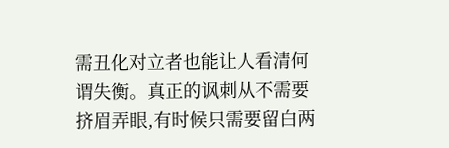需丑化对立者也能让人看清何谓失衡。真正的讽刺从不需要挤眉弄眼,有时候只需要留白两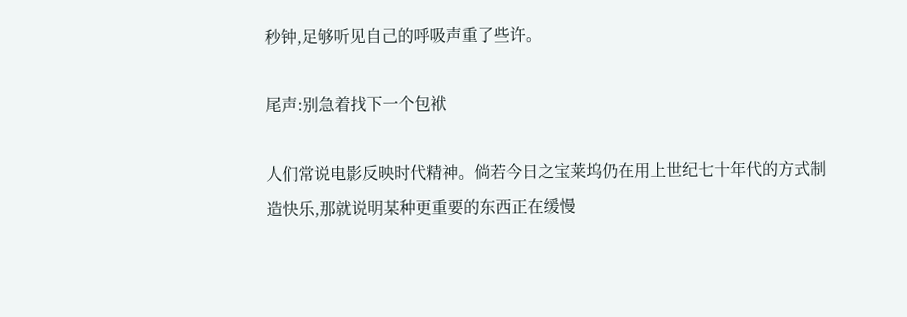秒钟,足够听见自己的呼吸声重了些许。

尾声:别急着找下一个包袱

人们常说电影反映时代精神。倘若今日之宝莱坞仍在用上世纪七十年代的方式制造快乐,那就说明某种更重要的东西正在缓慢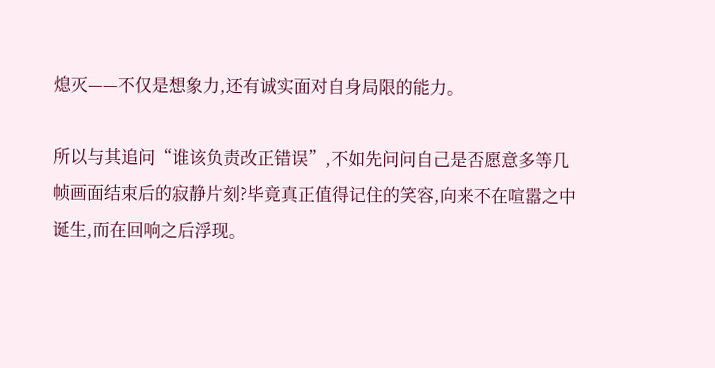熄灭——不仅是想象力,还有诚实面对自身局限的能力。

所以与其追问“谁该负责改正错误”,不如先问问自己是否愿意多等几帧画面结束后的寂静片刻?毕竟真正值得记住的笑容,向来不在喧嚣之中诞生,而在回响之后浮现。